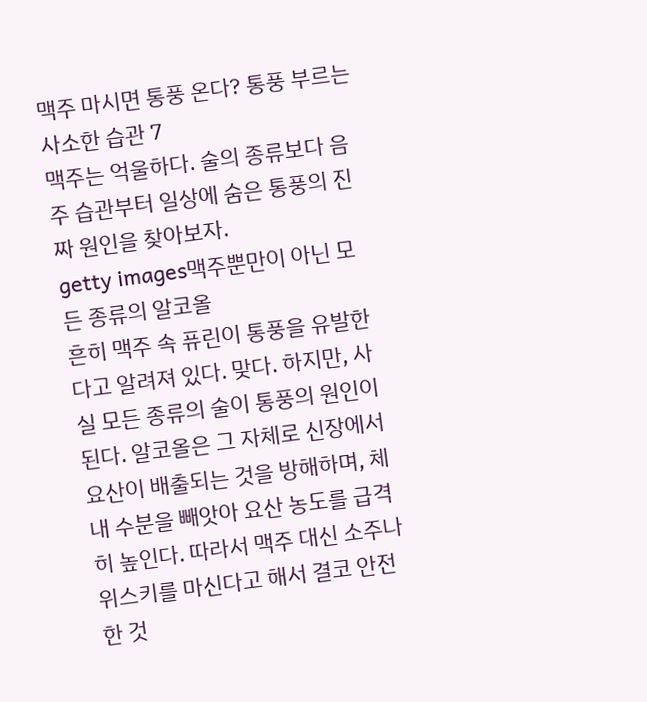맥주 마시면 통풍 온다? 통풍 부르는 사소한 습관 7
맥주는 억울하다. 술의 종류보다 음주 습관부터 일상에 숨은 통풍의 진짜 원인을 찾아보자.
getty images맥주뿐만이 아닌 모든 종류의 알코올
흔히 맥주 속 퓨린이 통풍을 유발한다고 알려져 있다. 맞다. 하지만, 사실 모든 종류의 술이 통풍의 원인이 된다. 알코올은 그 자체로 신장에서 요산이 배출되는 것을 방해하며, 체내 수분을 빼앗아 요산 농도를 급격히 높인다. 따라서 맥주 대신 소주나 위스키를 마신다고 해서 결코 안전한 것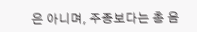은 아니며, 주종보다는 총 음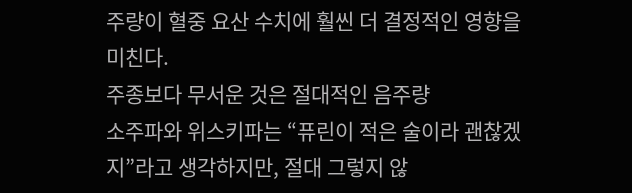주량이 혈중 요산 수치에 훨씬 더 결정적인 영향을 미친다.
주종보다 무서운 것은 절대적인 음주량
소주파와 위스키파는 “퓨린이 적은 술이라 괜찮겠지”라고 생각하지만, 절대 그렇지 않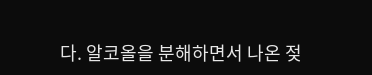다. 알코올을 분해하면서 나온 젖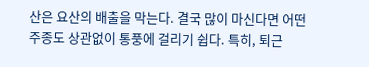산은 요산의 배출을 막는다. 결국 많이 마신다면 어떤 주종도 상관없이 통풍에 걸리기 쉽다. 특히, 퇴근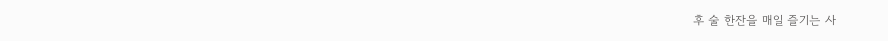후 술 한잔을 매일 즐기는 사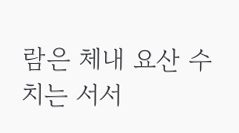람은 체내 요산 수치는 서서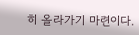히 올라가기 마련이다.